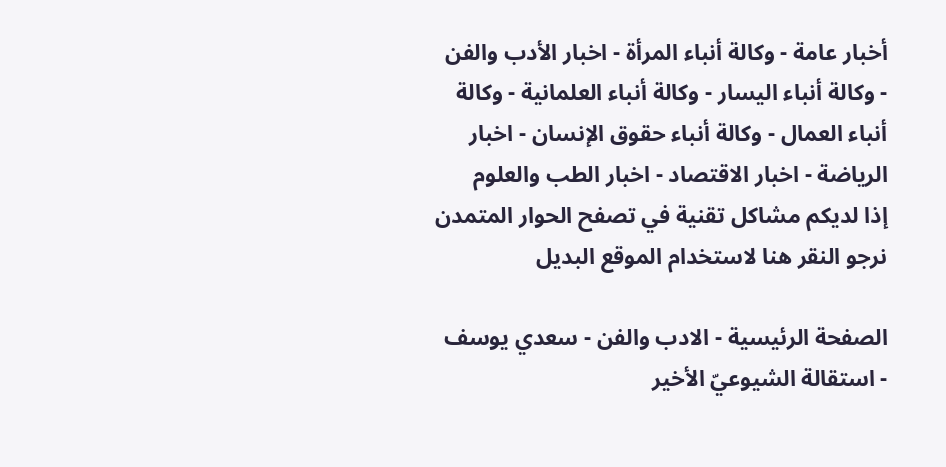أخبار عامة - وكالة أنباء المرأة - اخبار الأدب والفن - وكالة أنباء اليسار - وكالة أنباء العلمانية - وكالة أنباء العمال - وكالة أنباء حقوق الإنسان - اخبار الرياضة - اخبار الاقتصاد - اخبار الطب والعلوم
إذا لديكم مشاكل تقنية في تصفح الحوار المتمدن نرجو النقر هنا لاستخدام الموقع البديل

الصفحة الرئيسية - الادب والفن - سعدي يوسف - استقالة الشيوعيّ الأخير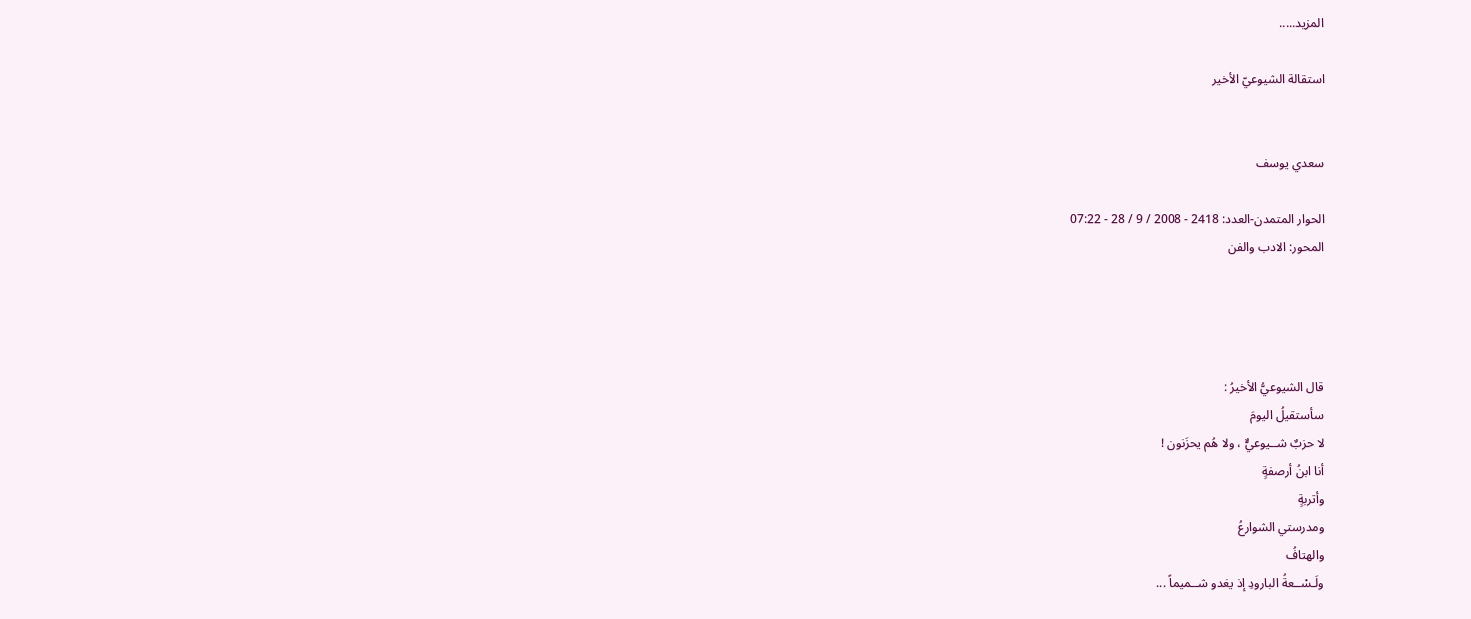المزيد.....

استقالة الشيوعيّ الأخير


سعدي يوسف

الحوار المتمدن-العدد: 2418 - 2008 / 9 / 28 - 07:22
المحور: الادب والفن




قال الشيوعيُّ الأخيرُ :
سأستقيلُ اليومَ
لا حزبٌ شــيوعيٌّ ، ولا هُم يحزَنون !
أنا ابنُ أرصفةٍ
وأتربةٍ
ومدرستي الشوارعُ
والهتافُ
ولَـسْــعةُ البارودِ إذ يغدو شــميماً ...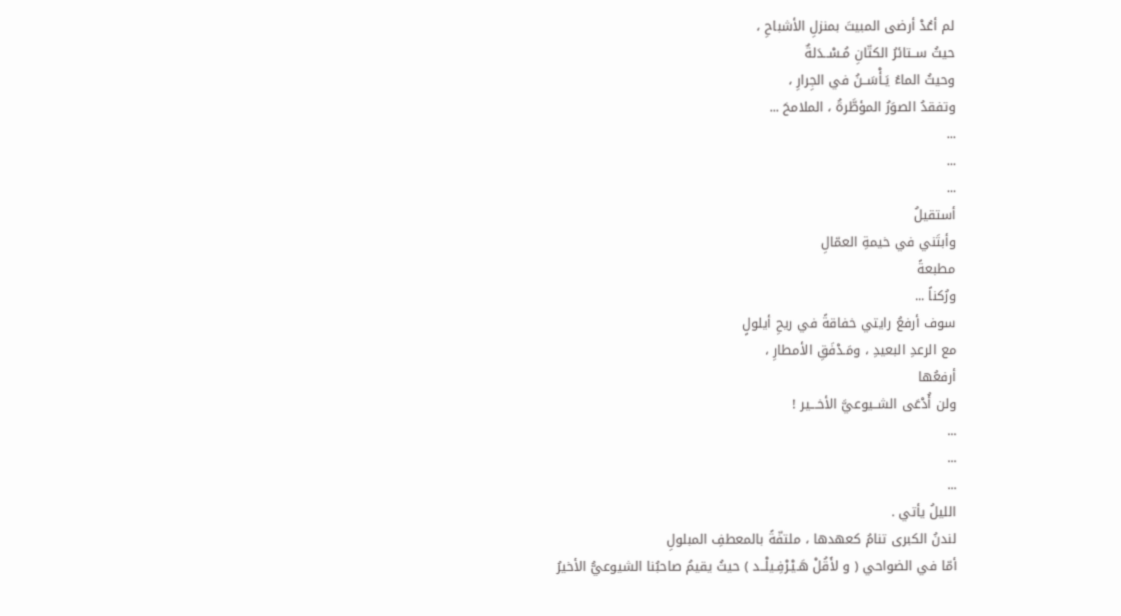لم أعُدْ أرضى المبيتَ بمنزلِ الأشباحِ ،
حيثُ ســتائرُ الكتّانِ مُـسْــدَلةٌ
وحيثُ الماءُ يَـأْسَــنُ في الجِرارِ ،
وتفقدُ الصوَرُ المؤطَّرةُ ، الملامحَ ...
...
...
...
أستقيلُ
وأبتَني في خيمةِ العمّالِ
مطبعةً
ورُكناً ...
سوف أرفعُ رايتي خفاقةً في ريحِ أيلولٍ
مع الرعدِ البعيدِ ، ومَـدْفَقِ الأمطارِ ،
أرفعُها
ولن أُدْعَى الشــيوعيَّ الأخـــير !
...
...
...
الليلُ يأتي .
لندنُ الكبرى تنامُ كعهدها ، ملتفّةً بالمعطفِ المبلولِ
أمّا في الضواحي ( و لأَقُلْ هَـيْـرْفِـيلْــد ) حيثُ يقيمُ صاحبُنا الشيوعيُّ الأخيرُ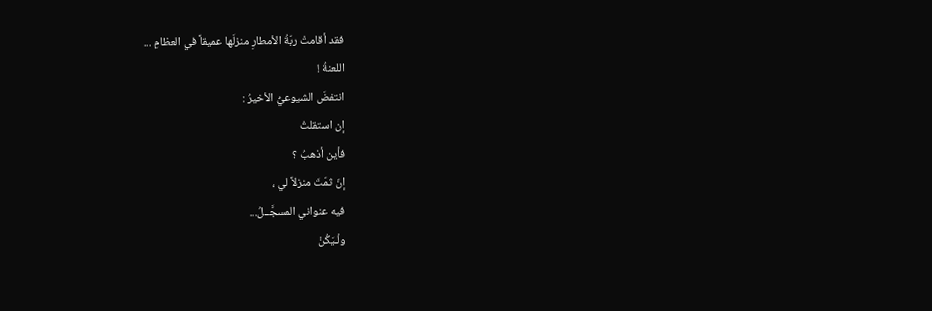فقد أقامتْ ربّةُ الأمطارِ منزلَها عميقاً في العظامِ ...
اللعنةُ !
انتفضَ الشيوعيُّ الأخيرُ :
إن استقلتُ
فأين أذهبُ ؟
إنّ ثمّتَ منزلاً لي ،
فيه عنواني المسجَّــلُ...
ولْـيَكُنْ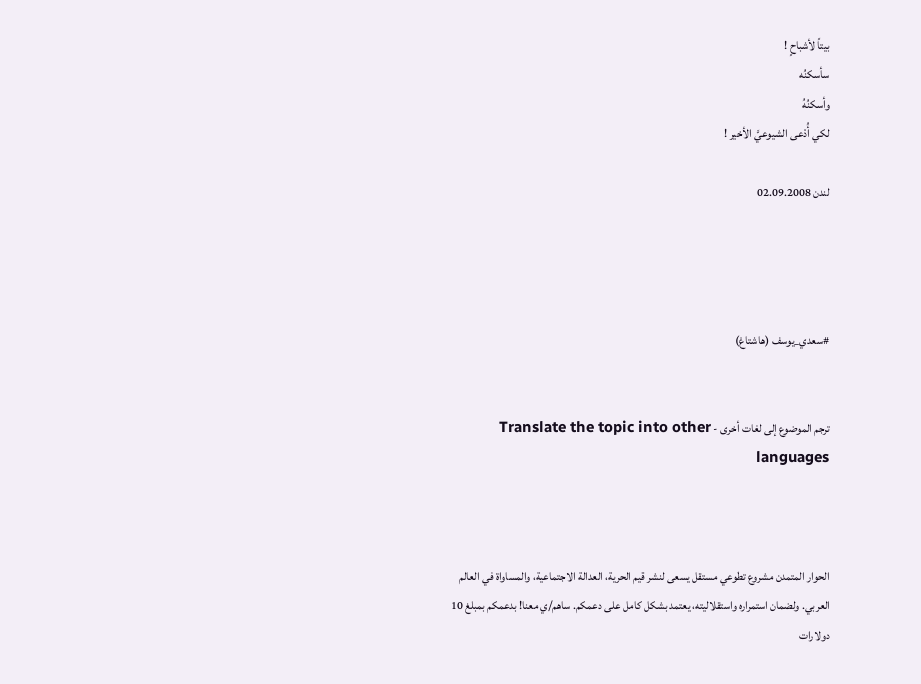بيتاً لأشباحٍ !
سأسكنُه
وأسكنُهُ
لكي أُدْعى الشيوعيَّ الأخير !

لندن 02.09.2008




#سعدي_يوسف (هاشتاغ)


ترجم الموضوع إلى لغات أخرى - Translate the topic into other languages



الحوار المتمدن مشروع تطوعي مستقل يسعى لنشر قيم الحرية، العدالة الاجتماعية، والمساواة في العالم العربي. ولضمان استمراره واستقلاليته، يعتمد بشكل كامل على دعمكم. ساهم/ي معنا! بدعمكم بمبلغ 10 دولارات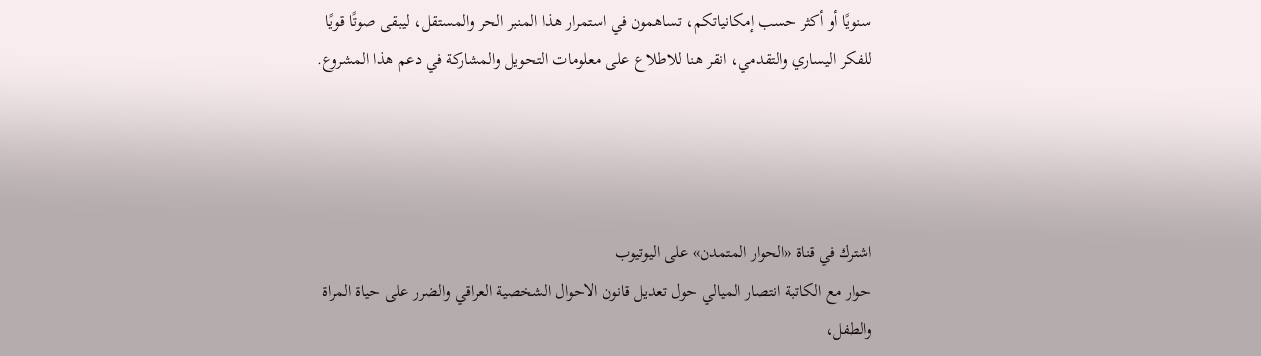سنويًا أو أكثر حسب إمكانياتكم، تساهمون في استمرار هذا المنبر الحر والمستقل، ليبقى صوتًا قويًا للفكر اليساري والتقدمي، انقر هنا للاطلاع على معلومات التحويل والمشاركة في دعم هذا المشروع.




اشترك في قناة «الحوار المتمدن» على اليوتيوب
حوار مع الكاتبة انتصار الميالي حول تعديل قانون الاحوال الشخصية العراقي والضرر على حياة المراة والطفل،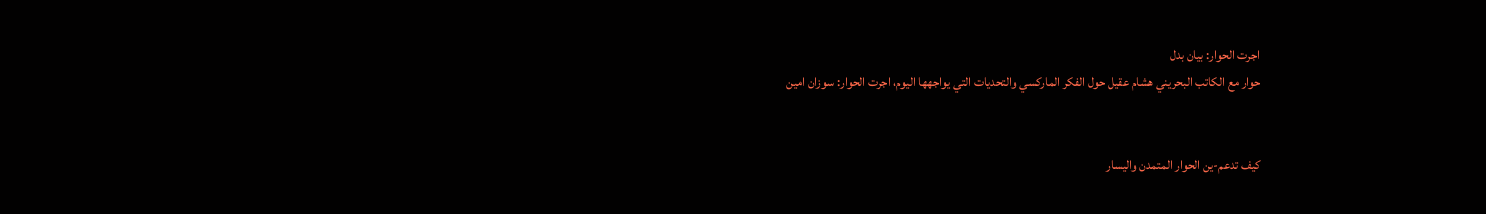اجرت الحوار: بيان بدل
حوار مع الكاتب البحريني هشام عقيل حول الفكر الماركسي والتحديات التي يواجهها اليوم، اجرت الحوار: سوزان امين


كيف تدعم-ين الحوار المتمدن واليسار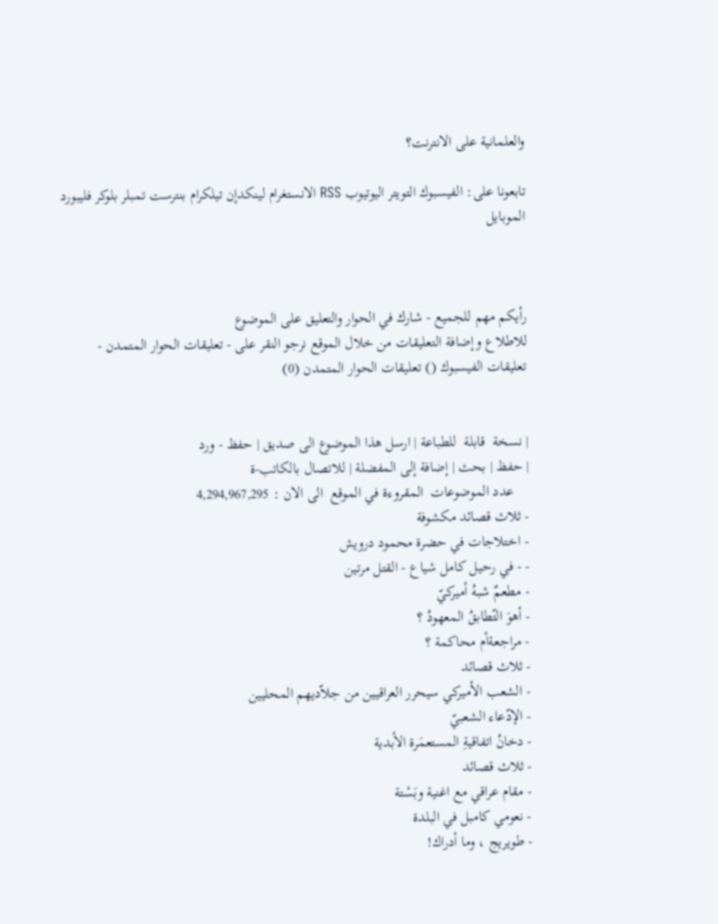والعلمانية على الانترنت؟

تابعونا على: الفيسبوك التويتر اليوتيوب RSS الانستغرام لينكدإن تيلكرام بنترست تمبلر بلوكر فليبورد الموبايل



رأيكم مهم للجميع - شارك في الحوار والتعليق على الموضوع
للاطلاع وإضافة التعليقات من خلال الموقع نرجو النقر على - تعليقات الحوار المتمدن -
تعليقات الفيسبوك () تعليقات الحوار المتمدن (0)


| نسخة  قابلة  للطباعة | ارسل هذا الموضوع الى صديق | حفظ - ورد
| حفظ | بحث | إضافة إلى المفضلة | للاتصال بالكاتب-ة
    عدد الموضوعات  المقروءة في الموقع  الى الان : 4,294,967,295
- ثلاث قصائد مكشوفة
- اختلاجات في حضرة محمود درويش
- - في رحيل كامل شياع - القتل مرتين
- مطعمٌ شبهُ أميركيّ
- أهوَ التّطابقُ المعهودُ ؟
- مراجعةأم محاكمة ؟
- ثلاث قصائد
- الشعب الأميركي سيحرر العراقيين من جلاّديهم المحليين
- الإدّعاء الشعبيّ
- دخانُ اتفاقيةِ المستعمَرة الأبدية
- ثلاث قصائد
- مقام عراقي مع اغنية وبَسْتة
- نعومي كامبل في البلدة
- طويريج ، وما أدراك!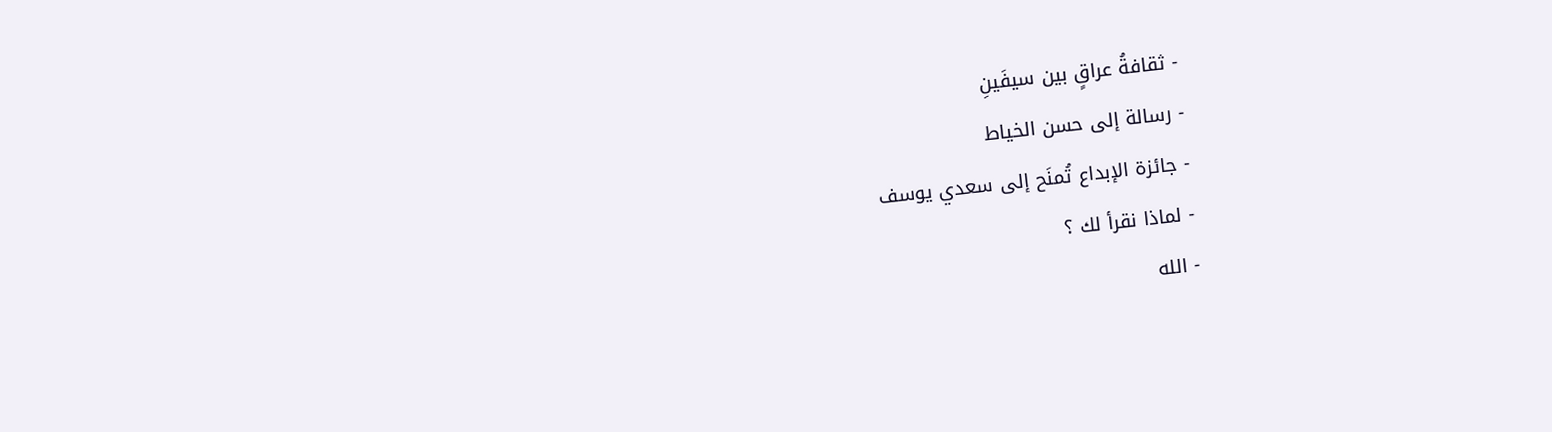- ثقافةُ عراقٍ بين سيفَينِ
- رسالة إلى حسن الخياط
- جائزة الإبداع تُمنَح إلى سعدي يوسف
- لماذا نقرأ لك ؟
- الله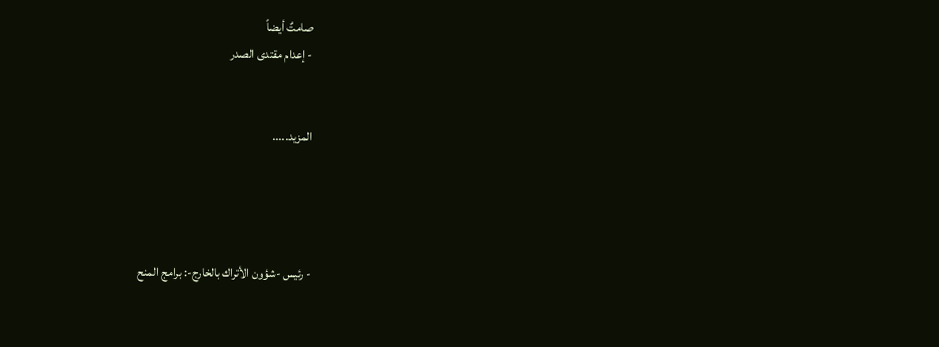صامتٌ أيضاً
- إعدام مقتدى الصدر


المزيد.....




- رئيس -شؤون الأتراك بالخارج-: برامج المنح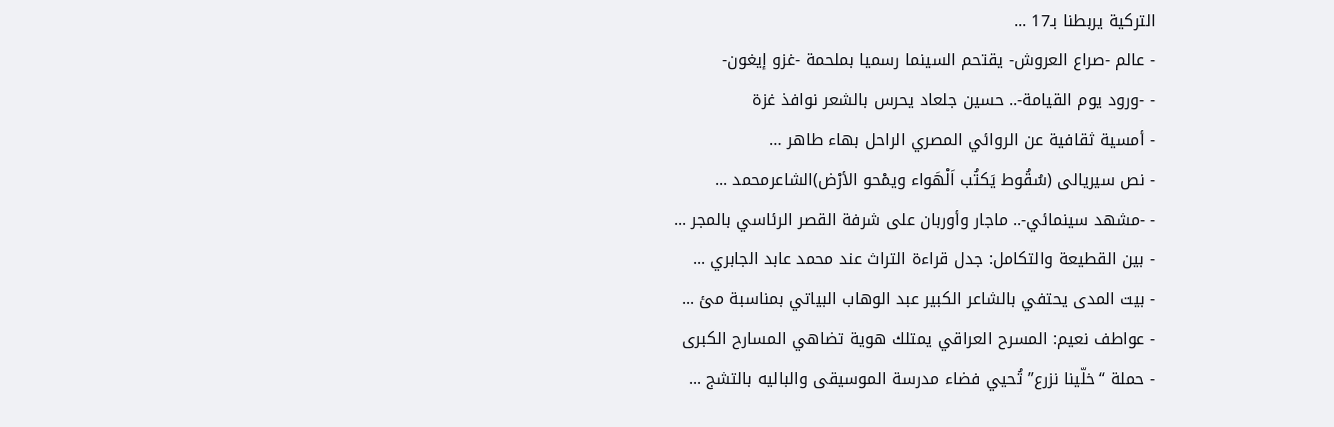التركية يربطنا بـ17 ...
- عالم -صراع العروش- يقتحم السينما رسميا بملحمة -غزو إيغون-
- -ورود يوم القيامة-.. حسين جلعاد يحرس بالشعر نوافذ غزة
- أمسية ثقافية عن الروائي المصري الراحل بهاء طاهر …
- نص سيريالى (سُقُوط يَكتُب اَلْهَواء ويمْحو الأرْض)الشاعرمحمد ...
- -مشهد سينمائي-.. ماجار وأوربان على شرفة القصر الرئاسي بالمجر ...
- بين القطيعة والتكامل: جدل قراءة التراث عند محمد عابد الجابري ...
- بيت المدى يحتفي بالشاعر الكبير عبد الوهاب البياتي بمناسبة مئ ...
- عواطف نعيم: المسرح العراقي يمتلك هوية تضاهي المسارح الكبرى
- حملة “خلّينا نزرع” تُحيي فضاء مدرسة الموسيقى والباليه بالتشج ...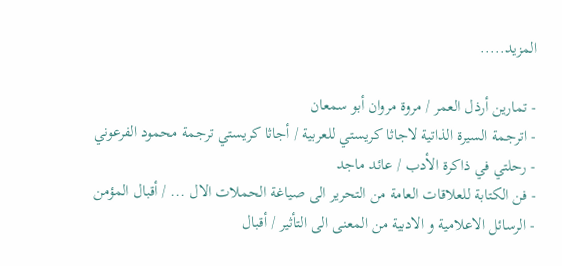المزيد.....

- تمارين أرذل العمر / مروة مروان أبو سمعان
- اترجمة السيرة الذاتية لاجاثا كريستي للعربية / أجاثا كريستي ترجمة محمود الفرعوني
- رحلتي في ذاكرة الأدب / عائد ماجد
- فن الكتابة للعلاقات العامة من التحرير الى صياغة الحملات الال ... / أقبال المؤمن
- الرسائل الاعلامية و الادبية من المعنى الى التأثير / أقبال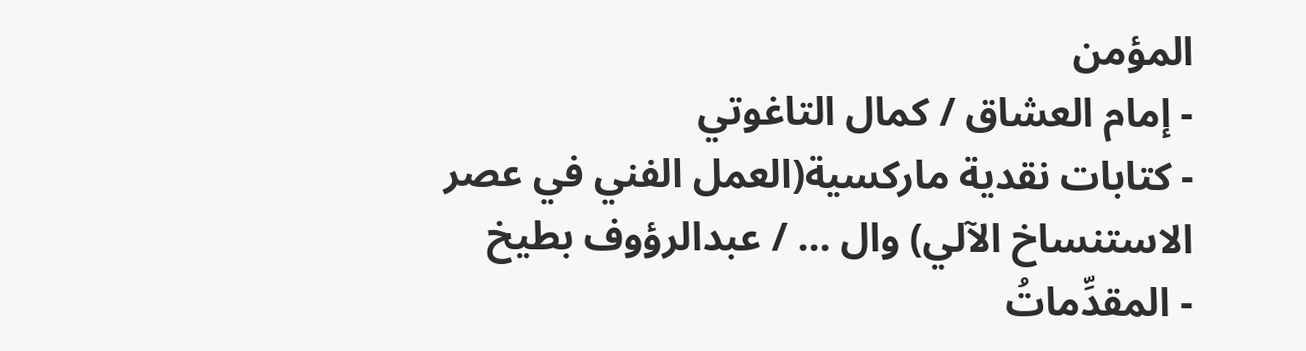المؤمن
- إمام العشاق / كمال التاغوتي
- كتابات نقدية ماركسية(العمل الفني في عصر الاستنساخ الآلي) وال ... / عبدالرؤوف بطيخ
- المقدِّماتُ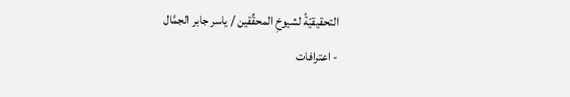التحقيقيّةُ لشيوخِ المحقِّقين / ياسر جابر الجمَّال
- اعترافات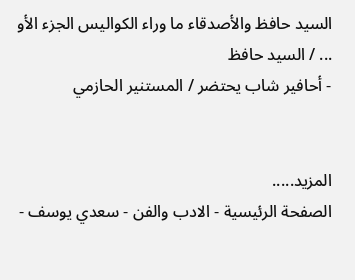السيد حافظ والأصدقاء ما وراء الكواليس الجزء الأو ... / السيد حافظ
- أحافير شاب يحتضر / المستنير الحازمي


المزيد.....
الصفحة الرئيسية - الادب والفن - سعدي يوسف -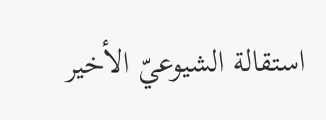استقالة الشيوعيّ الأخير